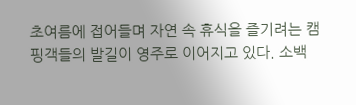초여름에 접어들며 자연 속 휴식을 즐기려는 캠핑객들의 발길이 영주로 이어지고 있다. 소백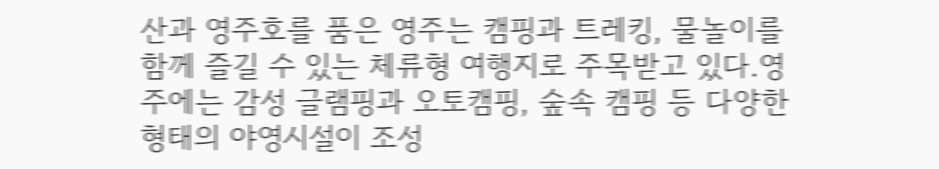산과 영주호를 품은 영주는 캠핑과 트레킹, 물놀이를 함께 즐길 수 있는 체류형 여행지로 주목받고 있다.영주에는 감성 글램핑과 오토캠핑, 숲속 캠핑 등 다양한 형태의 야영시설이 조성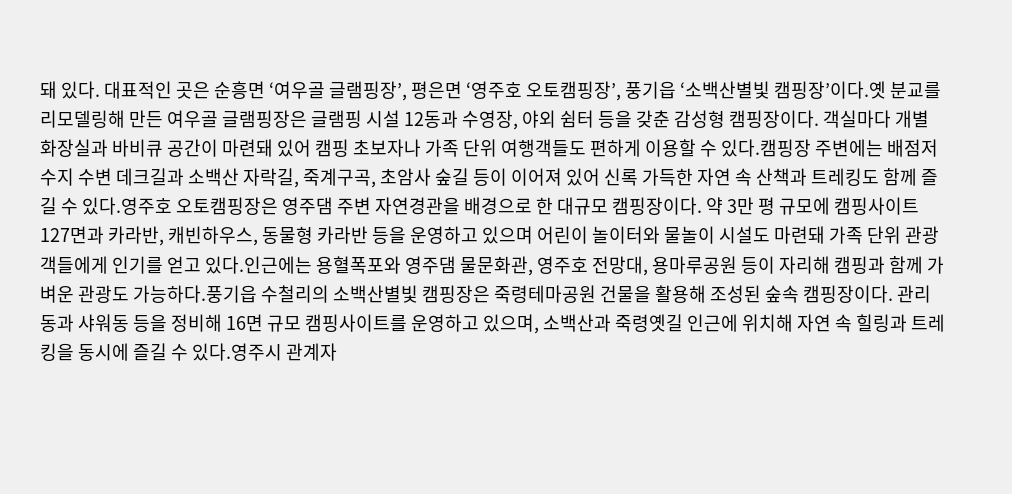돼 있다. 대표적인 곳은 순흥면 ‘여우골 글램핑장’, 평은면 ‘영주호 오토캠핑장’, 풍기읍 ‘소백산별빛 캠핑장’이다.옛 분교를 리모델링해 만든 여우골 글램핑장은 글램핑 시설 12동과 수영장, 야외 쉼터 등을 갖춘 감성형 캠핑장이다. 객실마다 개별 화장실과 바비큐 공간이 마련돼 있어 캠핑 초보자나 가족 단위 여행객들도 편하게 이용할 수 있다.캠핑장 주변에는 배점저수지 수변 데크길과 소백산 자락길, 죽계구곡, 초암사 숲길 등이 이어져 있어 신록 가득한 자연 속 산책과 트레킹도 함께 즐길 수 있다.영주호 오토캠핑장은 영주댐 주변 자연경관을 배경으로 한 대규모 캠핑장이다. 약 3만 평 규모에 캠핑사이트 127면과 카라반, 캐빈하우스, 동물형 카라반 등을 운영하고 있으며 어린이 놀이터와 물놀이 시설도 마련돼 가족 단위 관광객들에게 인기를 얻고 있다.인근에는 용혈폭포와 영주댐 물문화관, 영주호 전망대, 용마루공원 등이 자리해 캠핑과 함께 가벼운 관광도 가능하다.풍기읍 수철리의 소백산별빛 캠핑장은 죽령테마공원 건물을 활용해 조성된 숲속 캠핑장이다. 관리동과 샤워동 등을 정비해 16면 규모 캠핑사이트를 운영하고 있으며, 소백산과 죽령옛길 인근에 위치해 자연 속 힐링과 트레킹을 동시에 즐길 수 있다.영주시 관계자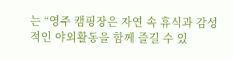는 “영주 캠핑장은 자연 속 휴식과 감성적인 야외활동을 함께 즐길 수 있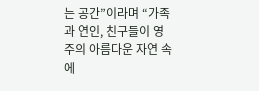는 공간”이라며 “가족과 연인, 친구들이 영주의 아름다운 자연 속에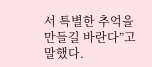서 특별한 추억을 만들길 바란다”고 말했다.